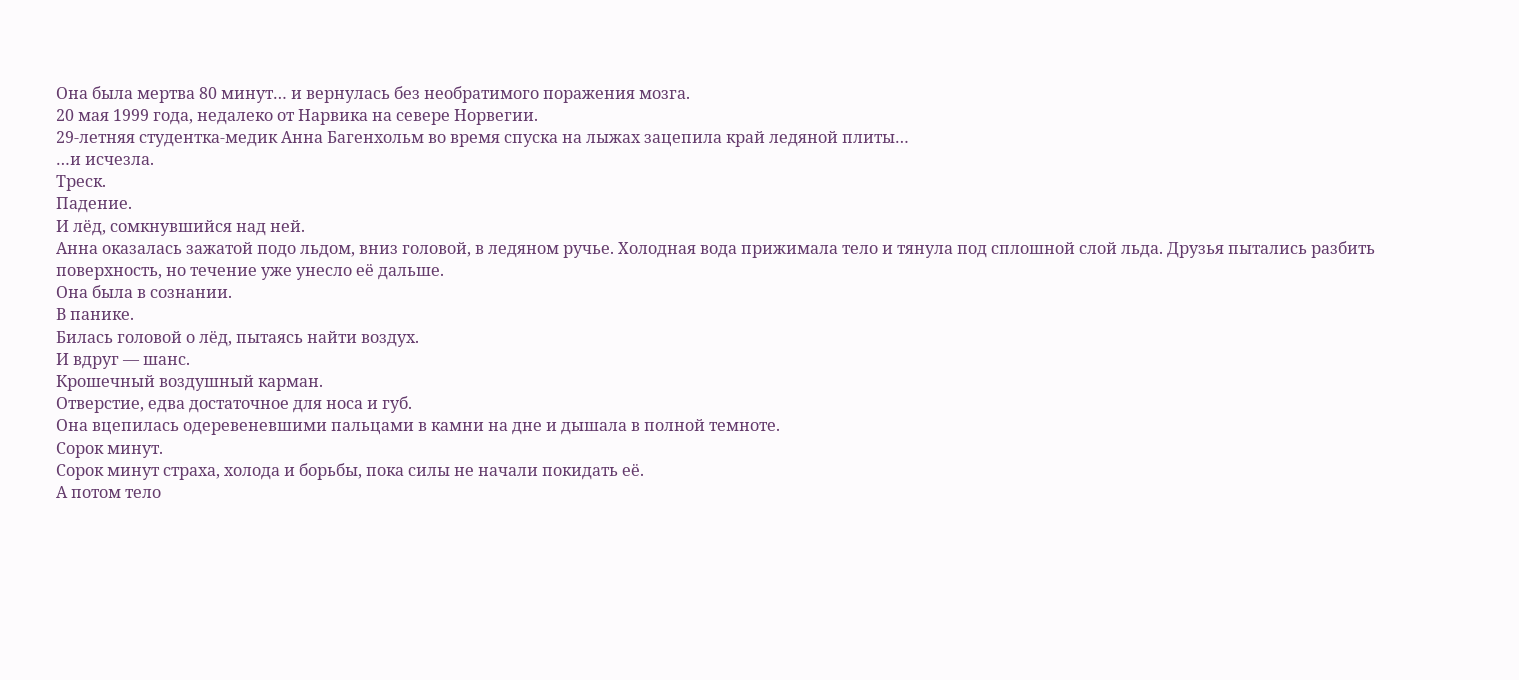Она была мертва 80 минут… и вернулась без необратимого поражения мозга.
20 мая 1999 года, недалеко от Нарвика на севере Норвегии.
29-летняя студентка-медик Анна Багенхольм во время спуска на лыжах зацепила край ледяной плиты…
…и исчезла.
Треск.
Падение.
И лёд, сомкнувшийся над ней.
Анна оказалась зажатой подо льдом, вниз головой, в ледяном ручье. Холодная вода прижимала тело и тянула под сплошной слой льда. Друзья пытались разбить поверхность, но течение уже унесло её дальше.
Она была в сознании.
В панике.
Билась головой о лёд, пытаясь найти воздух.
И вдруг — шанс.
Крошечный воздушный карман.
Отверстие, едва достаточное для носа и губ.
Она вцепилась одеревеневшими пальцами в камни на дне и дышала в полной темноте.
Сорок минут.
Сорок минут страха, холода и борьбы, пока силы не начали покидать её.
А потом тело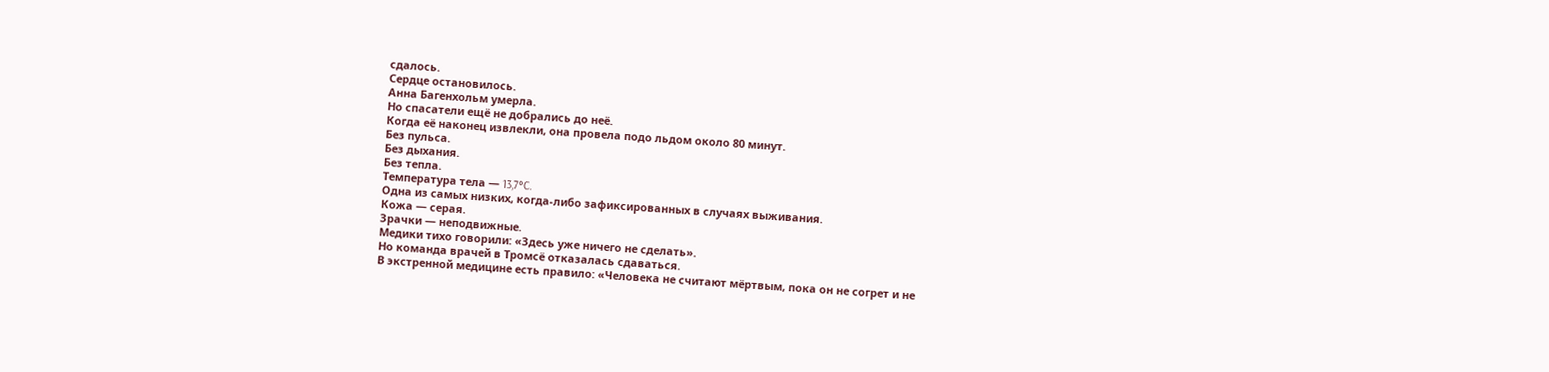сдалось.
Сердце остановилось.
Анна Багенхольм умерла.
Но спасатели ещё не добрались до неё.
Когда её наконец извлекли, она провела подо льдом около 80 минут.
Без пульса.
Без дыхания.
Без тепла.
Температура тела — 13,7°C.
Одна из самых низких, когда-либо зафиксированных в случаях выживания.
Кожа — серая.
Зрачки — неподвижные.
Медики тихо говорили: «Здесь уже ничего не сделать».
Но команда врачей в Тромсё отказалась сдаваться.
В экстренной медицине есть правило: «Человека не считают мёртвым, пока он не согрет и не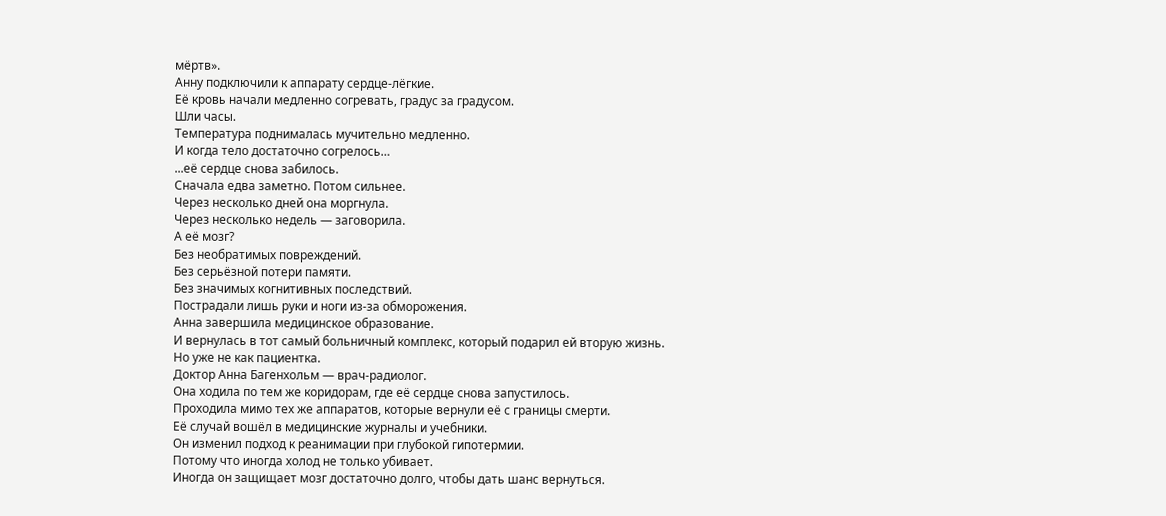мёртв».
Анну подключили к аппарату сердце-лёгкие.
Её кровь начали медленно согревать, градус за градусом.
Шли часы.
Температура поднималась мучительно медленно.
И когда тело достаточно согрелось…
...её сердце снова забилось.
Сначала едва заметно. Потом сильнее.
Через несколько дней она моргнула.
Через несколько недель — заговорила.
А её мозг?
Без необратимых повреждений.
Без серьёзной потери памяти.
Без значимых когнитивных последствий.
Пострадали лишь руки и ноги из-за обморожения.
Анна завершила медицинское образование.
И вернулась в тот самый больничный комплекс, который подарил ей вторую жизнь.
Но уже не как пациентка.
Доктор Анна Багенхольм — врач-радиолог.
Она ходила по тем же коридорам, где её сердце снова запустилось.
Проходила мимо тех же аппаратов, которые вернули её с границы смерти.
Её случай вошёл в медицинские журналы и учебники.
Он изменил подход к реанимации при глубокой гипотермии.
Потому что иногда холод не только убивает.
Иногда он защищает мозг достаточно долго, чтобы дать шанс вернуться.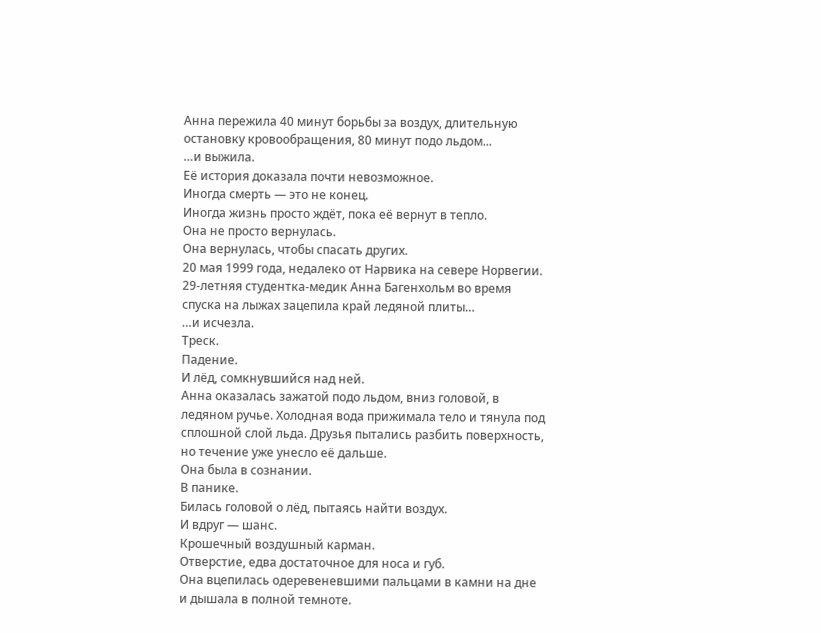Анна пережила 40 минут борьбы за воздух, длительную остановку кровообращения, 80 минут подо льдом...
…и выжила.
Её история доказала почти невозможное.
Иногда смерть — это не конец.
Иногда жизнь просто ждёт, пока её вернут в тепло.
Она не просто вернулась.
Она вернулась, чтобы спасать других.
20 мая 1999 года, недалеко от Нарвика на севере Норвегии.
29-летняя студентка-медик Анна Багенхольм во время спуска на лыжах зацепила край ледяной плиты…
…и исчезла.
Треск.
Падение.
И лёд, сомкнувшийся над ней.
Анна оказалась зажатой подо льдом, вниз головой, в ледяном ручье. Холодная вода прижимала тело и тянула под сплошной слой льда. Друзья пытались разбить поверхность, но течение уже унесло её дальше.
Она была в сознании.
В панике.
Билась головой о лёд, пытаясь найти воздух.
И вдруг — шанс.
Крошечный воздушный карман.
Отверстие, едва достаточное для носа и губ.
Она вцепилась одеревеневшими пальцами в камни на дне и дышала в полной темноте.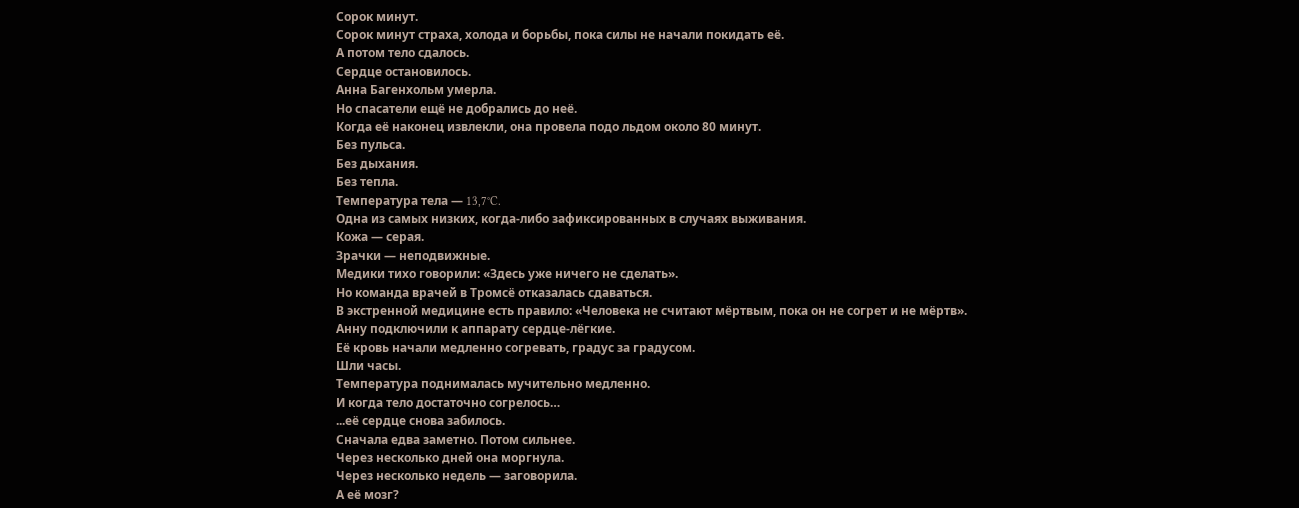Сорок минут.
Сорок минут страха, холода и борьбы, пока силы не начали покидать её.
А потом тело сдалось.
Сердце остановилось.
Анна Багенхольм умерла.
Но спасатели ещё не добрались до неё.
Когда её наконец извлекли, она провела подо льдом около 80 минут.
Без пульса.
Без дыхания.
Без тепла.
Температура тела — 13,7°C.
Одна из самых низких, когда-либо зафиксированных в случаях выживания.
Кожа — серая.
Зрачки — неподвижные.
Медики тихо говорили: «Здесь уже ничего не сделать».
Но команда врачей в Тромсё отказалась сдаваться.
В экстренной медицине есть правило: «Человека не считают мёртвым, пока он не согрет и не мёртв».
Анну подключили к аппарату сердце-лёгкие.
Её кровь начали медленно согревать, градус за градусом.
Шли часы.
Температура поднималась мучительно медленно.
И когда тело достаточно согрелось…
...её сердце снова забилось.
Сначала едва заметно. Потом сильнее.
Через несколько дней она моргнула.
Через несколько недель — заговорила.
А её мозг?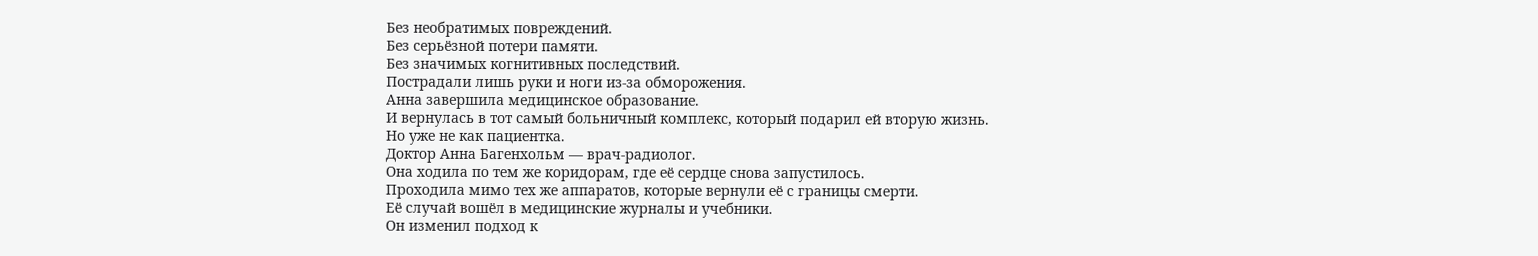Без необратимых повреждений.
Без серьёзной потери памяти.
Без значимых когнитивных последствий.
Пострадали лишь руки и ноги из-за обморожения.
Анна завершила медицинское образование.
И вернулась в тот самый больничный комплекс, который подарил ей вторую жизнь.
Но уже не как пациентка.
Доктор Анна Багенхольм — врач-радиолог.
Она ходила по тем же коридорам, где её сердце снова запустилось.
Проходила мимо тех же аппаратов, которые вернули её с границы смерти.
Её случай вошёл в медицинские журналы и учебники.
Он изменил подход к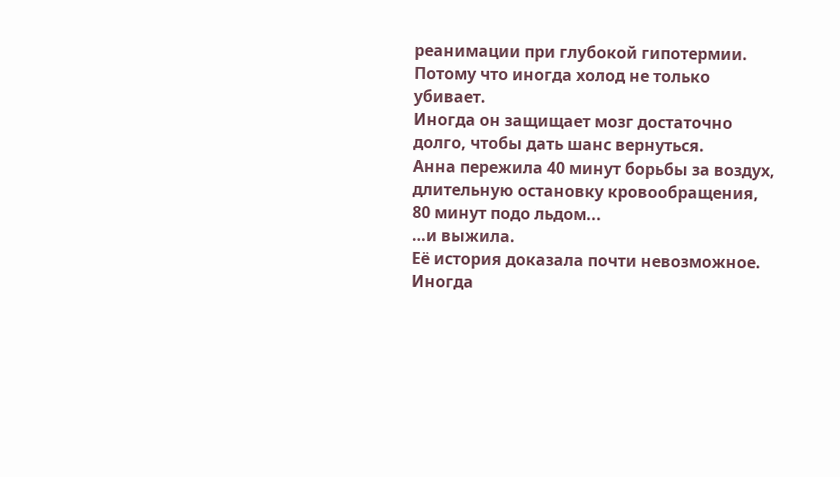реанимации при глубокой гипотермии.
Потому что иногда холод не только убивает.
Иногда он защищает мозг достаточно долго, чтобы дать шанс вернуться.
Анна пережила 40 минут борьбы за воздух, длительную остановку кровообращения, 80 минут подо льдом...
…и выжила.
Её история доказала почти невозможное.
Иногда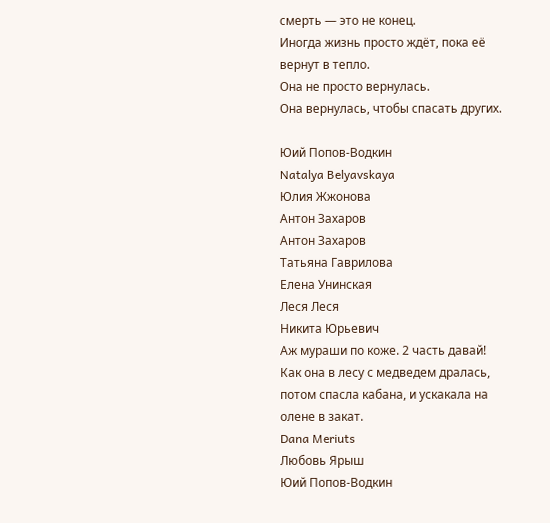смерть — это не конец.
Иногда жизнь просто ждёт, пока её вернут в тепло.
Она не просто вернулась.
Она вернулась, чтобы спасать других.

Юий Попов-Водкин
Natalya Belyavskaya
Юлия Жжонова
Антон Захаров
Антон Захаров
Татьяна Гаврилова
Елена Унинская
Леся Леся
Никита Юрьевич
Аж мураши по коже. 2 часть давай! Как она в лесу с медведем дралась, потом спасла кабана, и ускакала на олене в закат.
Dana Meriuts
Любовь Ярыш
Юий Попов-Водкин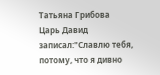Татьяна Грибова
Царь Давид записал:"Славлю тебя, потому, что я дивно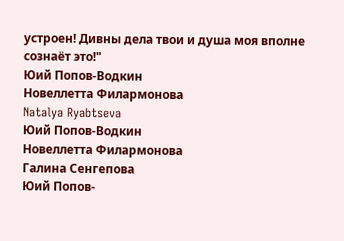устроен! Дивны дела твои и душа моя вполне сознаёт это!"
Юий Попов-Водкин
Новеллетта Филармонова
Natalya Ryabtseva
Юий Попов-Водкин
Новеллетта Филармонова
Галина Сенгепова
Юий Попов-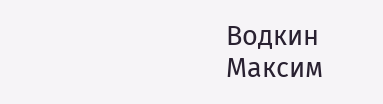Водкин
Максим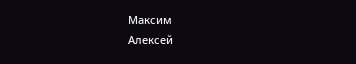Максим
Алексей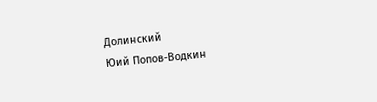Долинский
Юий Попов-Водкин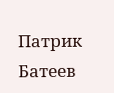Патрик Батеев